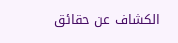الكشاف عن حقائق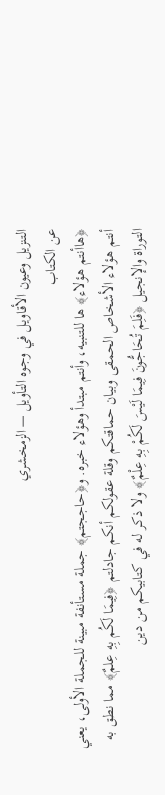التنزيل وعيون الأقاويل في وجوه التأويل — الزمخشري
عن الكتاب
﴿هاأنتم هؤلاء﴾ ها للتنبيه، وأنتم مبتدأ وهؤلاء خبره. و﴿حاججتم﴾ جملة مستأنفة مبينة للجملة الأولى، يعني أنتم هؤلاء الأشخاص الحمقى وبيان حماقتكم وقلة عقولكم أنكم جادلتم ﴿فِيمَا لَكُم بِهِ عِلمٌ﴾ مما نطق به التوراة والإنجيل ﴿فَلِمَ تُحَاجُّونَ فِيمَا لَيْسَ لَكُمْ بِهِ عِلْمٌ﴾ ولا ذكر له في كتابيكم من دين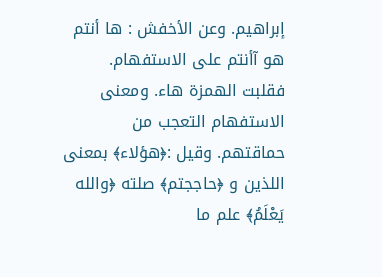إبراهيم. وعن الأخفش : ها أنتم هو آأنتم على الاستفهام. فقلبت الهمزة هاء. ومعنى الاستفهام التعجب من حماقتهم. وقيل :﴿هؤلاء﴾ بمعنى اللذين و ﴿حاججتم﴾ صلته ﴿والله يَعْلَمُ﴾ علم ما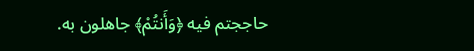حاججتم فيه ﴿وَأَنتُمْ﴾ جاهلون به.